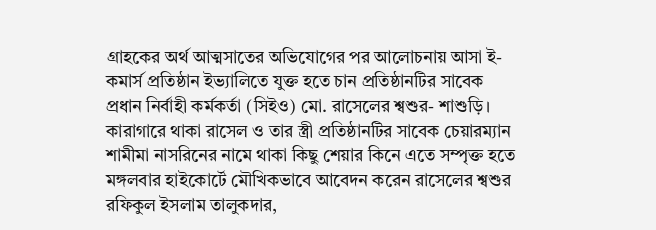গ্রাহকের অর্থ আত্মসাতের অভিযোগের পর আলোচনায় আসা ই-কমার্স প্রতিষ্ঠান ইভ্যালিতে যুক্ত হতে চান প্রতিষ্ঠানটির সাবেক প্রধান নির্বাহী কর্মকর্তা (সিইও) মো. রাসেলের শ্বশুর- শাশুড়ি।
কারাগারে থাকা রাসেল ও তার স্ত্রী প্রতিষ্ঠানটির সাবেক চেয়ারম্যান শামীমা নাসরিনের নামে থাকা কিছু শেয়ার কিনে এতে সম্পৃক্ত হতে মঙ্গলবার হাইকোর্টে মৌখিকভাবে আবেদন করেন রাসেলের শ্বশুর রফিকুল ইসলাম তালুকদার,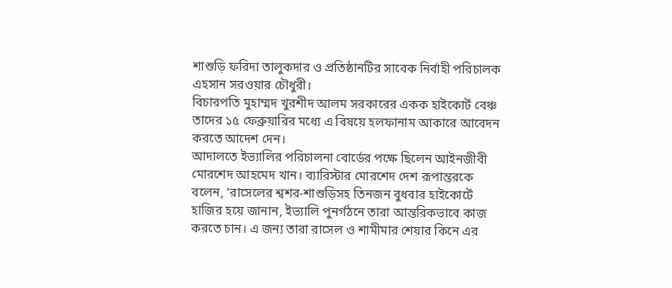শাশুড়ি ফরিদা তালুকদার ও প্রতিষ্ঠানটির সাবেক নির্বাহী পরিচালক এহসান সরওয়ার চৌধুরী।
বিচারপতি মুহাম্মদ খুরশীদ আলম সরকারের একক হাইকোর্ট বেঞ্চ তাদের ১৫ ফেব্রুয়ারির মধ্যে এ বিষয়ে হলফানাম আকারে আবেদন করতে আদেশ দেন।
আদালতে ইভ্যালির পরিচালনা বোর্ডের পক্ষে ছিলেন আইনজীবী মোরশেদ আহমেদ খান। ব্যারিস্টার মোরশেদ দেশ রূপান্তরকে বলেন, ‘রাসেলের শ্বশর-শাশুড়িসহ তিনজন বুধবার হাইকোর্টে হাজির হয়ে জানান, ইভ্যালি পুনর্গঠনে তারা আন্তরিকভাবে কাজ করতে চান। এ জন্য তারা রাসেল ও শামীমার শেয়ার কিনে এর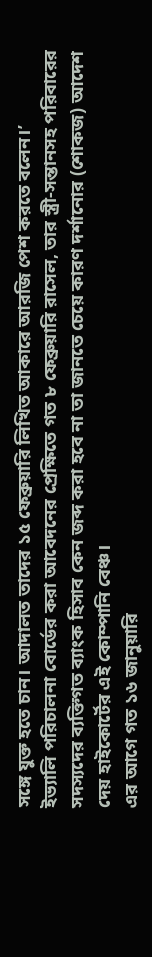সঙ্গে যুক্ত হতে চান। আদালত তাদের ১৫ ফেব্রুয়ারি লিখিত আকারে আরজি পেশ করতে বলেন।’
ইভ্যালি পরিচালনা বোর্ডের করা আবেদনের প্রেক্ষিতে গত ৮ ফেব্রুয়ারি রাসেল, তার স্ত্রী-সন্তানসহ পরিবারের সদস্যদের ব্যক্তিগত ব্যাংক হিসাব কেন জব্দ করা হবে না তা জানতে চেয়ে কারণ দর্শানোর (শোকজ) আদেশ দেয় হাইকোর্টের এই কোম্পানি বেঞ্চ।
এর আগে গত ১৬ জানুয়ারি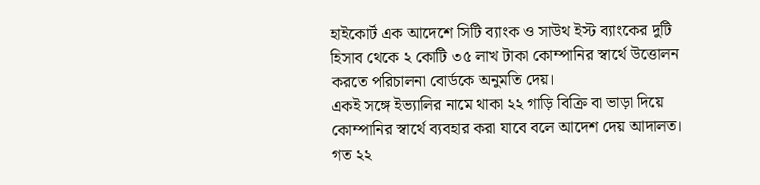হাইকোর্ট এক আদেশে সিটি ব্যাংক ও সাউথ ইস্ট ব্যাংকের দুটি হিসাব থেকে ২ কোটি ৩৫ লাখ টাকা কোম্পানির স্বার্থে উত্তোলন করতে পরিচালনা বোর্ডকে অনুমতি দেয়।
একই সঙ্গে ইভ্যালির নামে থাকা ২২ গাড়ি বিক্রি বা ভাড়া দিয়ে কোম্পানির স্বার্থে ব্যবহার করা যাবে বলে আদেশ দেয় আদালত। গত ২২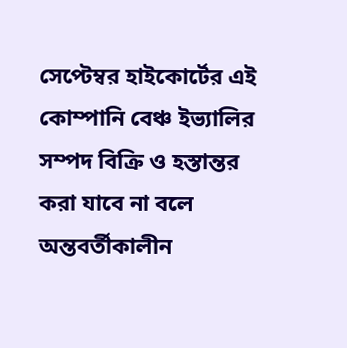সেপ্টেম্বর হাইকোর্টের এই কোম্পানি বেঞ্চ ইভ্যালির সম্পদ বিক্রি ও হস্তান্তর করা যাবে না বলে অন্তবর্তীকালীন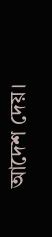আদেশ দেয়।